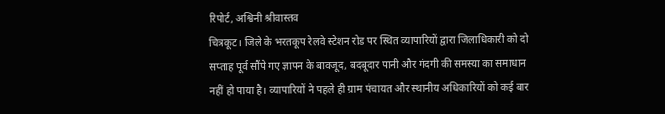रिपोर्ट, अश्विनी श्रीवास्तव
चित्रकूट। जिले के भरतकूप रेलवे स्टेशन रोड पर स्थित व्यापारियों द्वारा जिलाधिकारी को दो सप्ताह पूर्व सौंपे गए ज्ञापन के बावजूद, बदबूदार पानी और गंदगी की समस्या का समाधान नहीं हो पाया है। व्यापारियों ने पहले ही ग्राम पंचायत और स्थानीय अधिकारियों को कई बार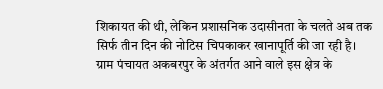शिकायत की थी, लेकिन प्रशासनिक उदासीनता के चलते अब तक सिर्फ तीन दिन की नोटिस चिपकाकर खानापूर्ति की जा रही है।
ग्राम पंचायत अकबरपुर के अंतर्गत आने वाले इस क्षेत्र के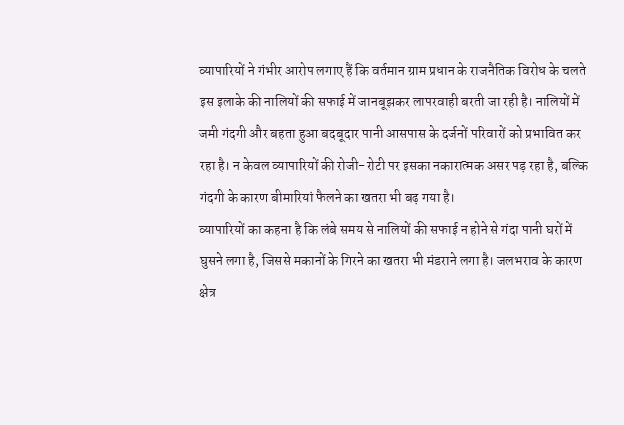व्यापारियों ने गंभीर आरोप लगाए हैं कि वर्तमान ग्राम प्रधान के राजनैतिक विरोध के चलते इस इलाके की नालियों की सफाई में जानबूझकर लापरवाही बरती जा रही है। नालियों में जमी गंदगी और बहता हुआ बदबूदार पानी आसपास के दर्जनों परिवारों को प्रभावित कर रहा है। न केवल व्यापारियों की रोजी-रोटी पर इसका नकारात्मक असर पड़ रहा है, बल्कि गंदगी के कारण बीमारियां फैलने का खतरा भी बढ़ गया है।
व्यापारियों का कहना है कि लंबे समय से नालियों की सफाई न होने से गंदा पानी घरों में घुसने लगा है, जिससे मकानों के गिरने का खतरा भी मंडराने लगा है। जलभराव के कारण क्षेत्र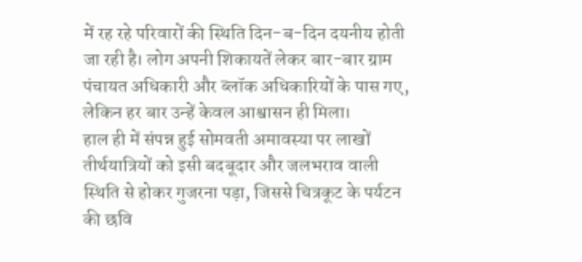में रह रहे परिवारों की स्थिति दिन-ब-दिन दयनीय होती जा रही है। लोग अपनी शिकायतें लेकर बार-बार ग्राम पंचायत अधिकारी और ब्लॉक अधिकारियों के पास गए, लेकिन हर बार उन्हें केवल आश्वासन ही मिला।
हाल ही में संपन्न हुई सोमवती अमावस्या पर लाखों तीर्थयात्रियों को इसी बदबूदार और जलभराव वाली स्थिति से होकर गुजरना पड़ा, जिससे चित्रकूट के पर्यटन की छवि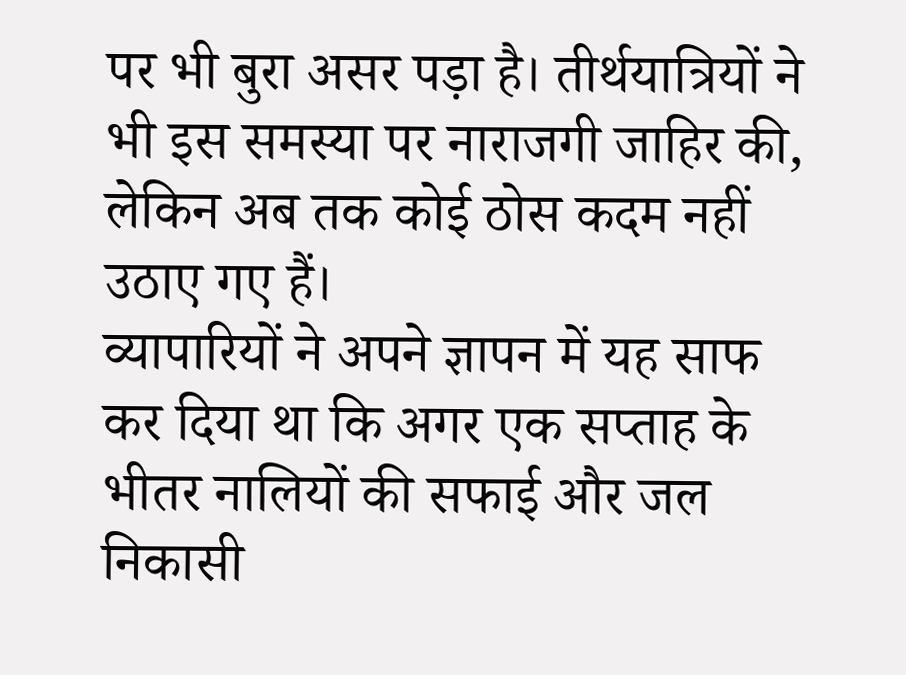पर भी बुरा असर पड़ा है। तीर्थयात्रियों ने भी इस समस्या पर नाराजगी जाहिर की, लेकिन अब तक कोई ठोस कदम नहीं उठाए गए हैं।
व्यापारियों ने अपने ज्ञापन में यह साफ कर दिया था कि अगर एक सप्ताह के भीतर नालियों की सफाई और जल निकासी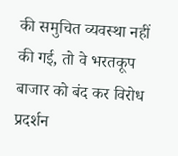की समुचित व्यवस्था नहीं की गई, तो वे भरतकूप बाजार को बंद कर विरोध प्रदर्शन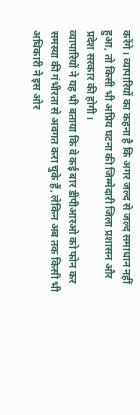करेंगे। व्यापारियों का कहना है कि अगर जल्द से जल्द समाधान नहीं हुआ, तो किसी भी अप्रिय घटना की जिम्मेदारी जिला प्रशासन और प्रदेश सरकार की होगी।
व्यापारियों ने यह भी बताया कि वे कई बार डीपीआरओ को फोन कर समस्या की गंभीरता से अवगत करा चुके हैं, लेकिन अब तक किसी भी अधिकारी ने इस ओर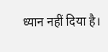ध्यान नहीं दिया है।